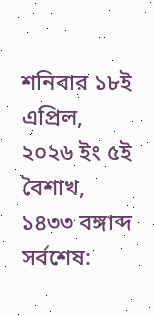শনিবার ১৮ই এপ্রিল, ২০২৬ ইং ৫ই বৈশাখ, ১৪৩৩ বঙ্গাব্দ
সর্বশেষ: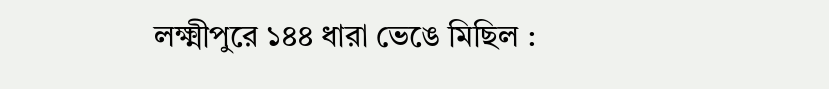লক্ষ্মীপুরে ১৪৪ ধারা ভেঙে মিছিল :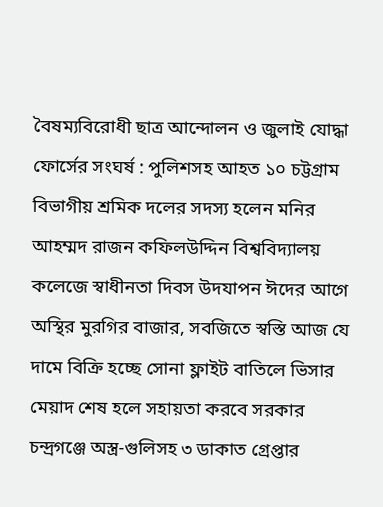বৈষম্যবিরোধী ছাত্র আন্দোলন ও জুলাই যোদ্ধা ফোর্সের সংঘর্ষ : পুলিশসহ আহত ১০ চট্টগ্রাম বিভাগীয় শ্রমিক দলের সদস্য হলেন মনির আহম্মদ রাজন কফিলউদ্দিন বিশ্ববিদ্যালয় কলেজে স্বাধীনতা দিবস উদযাপন ঈদের আগে অস্থির মুরগির বাজার, সবজিতে স্বস্তি আজ যে দামে বিক্রি হচ্ছে সোনা ফ্লাইট বাতিলে ভিসার মেয়াদ শেষ হলে সহায়তা করবে সরকার চন্দ্রগঞ্জে অস্ত্র-গুলিসহ ৩ ডাকাত গ্রেপ্তার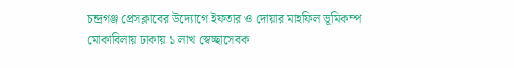চন্দ্রগঞ্জ প্রেসক্লাবের উদ্যোগে ইফতার ও দোয়ার মাহফিল ভূমিকম্প মোকাবিলায় ঢাকায় ১ লাখ স্বেচ্ছাসেবক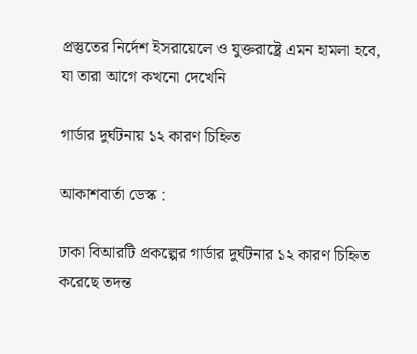প্রস্তুতের নির্দেশ ইসরায়েলে ও যুক্তরাষ্ট্রে এমন হামলা হবে, যা তারা আগে কখনো দেখেনি

গার্ডার দুর্ঘটনায় ১২ কারণ চিহ্নিত

আকাশবার্তা ডেস্ক :

ঢাকা বিআরটি প্রকল্পের গার্ডার দুর্ঘটনার ১২ কারণ চিহ্নিত করেছে তদন্ত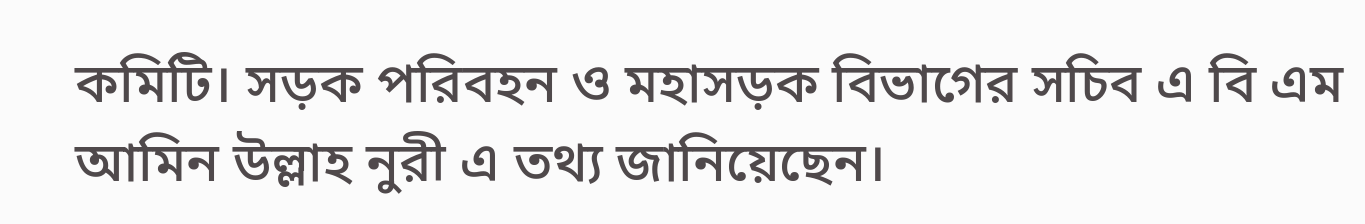কমিটি। সড়ক পরিবহন ও মহাসড়ক বিভাগের সচিব এ বি এম আমিন উল্লাহ নুরী এ তথ্য জানিয়েছেন।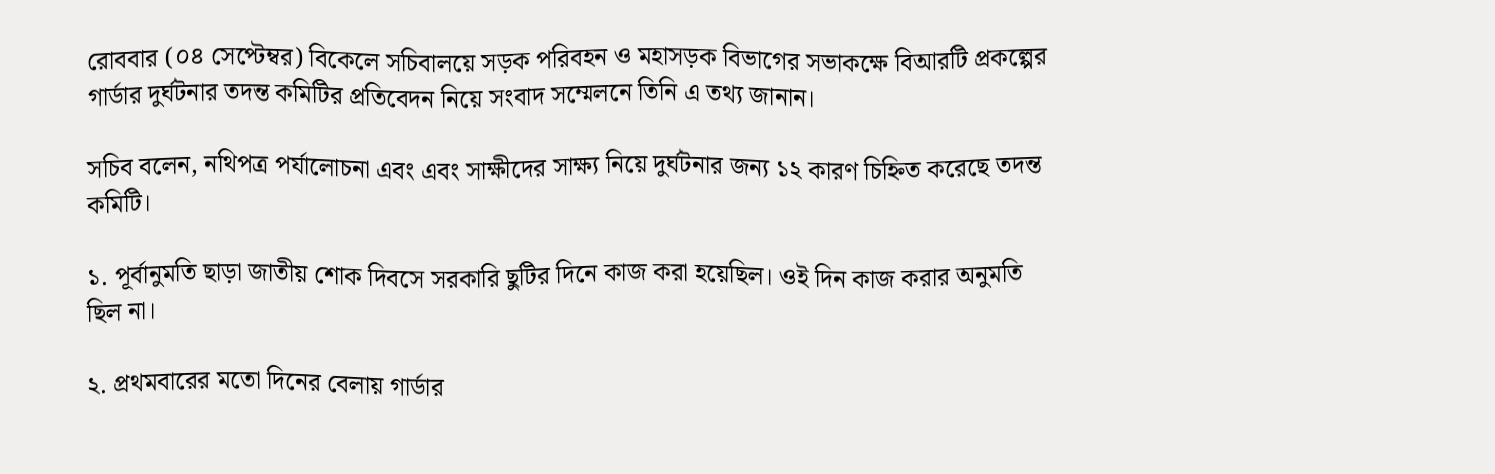রোববার (০৪ সেপ্টেম্বর) বিকেলে সচিবালয়ে সড়ক পরিবহন ও মহাসড়ক বিভাগের সভাকক্ষে বিআরটি প্রকল্পের গার্ডার দুর্ঘটনার তদন্ত কমিটির প্রতিবেদন নিয়ে সংবাদ সম্মেলনে তিনি এ তথ্য জানান।

সচিব বলেন, নথিপত্র পর্যালোচনা এবং এবং সাক্ষীদের সাক্ষ্য নিয়ে দুর্ঘটনার জন্য ১২ কারণ চিহ্নিত করেছে তদন্ত কমিটি।

১. পূর্বানুমতি ছাড়া জাতীয় শোক দিবসে সরকারি ছুটির দিনে কাজ করা হয়েছিল। ওই দিন কাজ করার অনুমতি ছিল না।

২. প্রথমবারের মতো দিনের বেলায় গার্ডার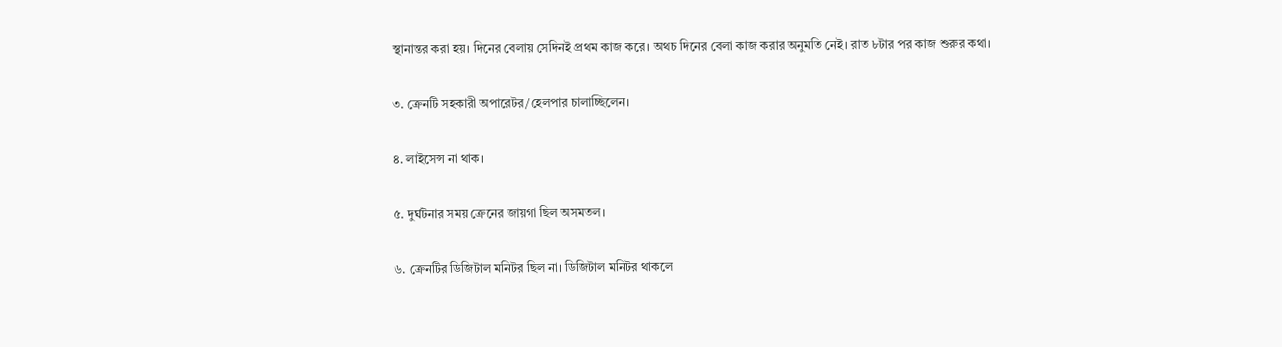স্থানান্তর করা হয়। দিনের বেলায় সেদিনই প্রথম কাজ করে। অথচ দিনের বেলা কাজ করার অনুমতি নেই। রাত ৮টার পর কাজ শুরুর কথা।

৩. ক্রেনটি সহকারী অপারেটর/হেলপার চালাচ্ছিলেন।

৪. লাইসেন্স না থাক।

৫. দুর্ঘটনার সময় ক্রেনের জায়গা ছিল অসমতল।

৬. ক্রেনটির ডিজিটাল মনিটর ছিল না। ডিজিটাল মনিটর থাকলে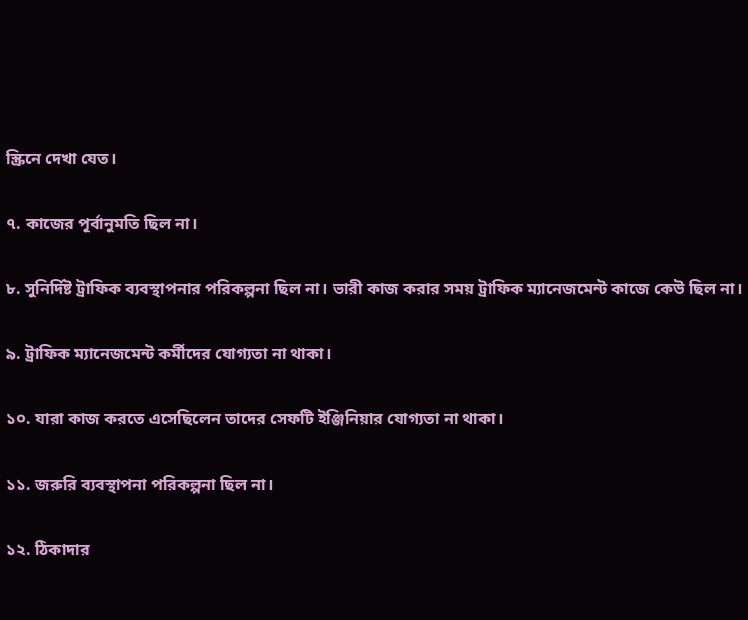স্ক্রিনে দেখা যেত।

৭. কাজের পূর্বানুমতি ছিল না।

৮. সুনির্দিষ্ট ট্রাফিক ব্যবস্থাপনার পরিকল্পনা ছিল না। ভারী কাজ করার সময় ট্রাফিক ম্যানেজমেন্ট কাজে কেউ ছিল না।

৯. ট্রাফিক ম্যানেজমেন্ট কর্মীদের যোগ্যতা না থাকা।

১০. যারা কাজ করতে এসেছিলেন তাদের সেফটি ইঞ্জিনিয়ার যোগ্যতা না থাকা।

১১. জরুরি ব্যবস্থাপনা পরিকল্পনা ছিল না।

১২. ঠিকাদার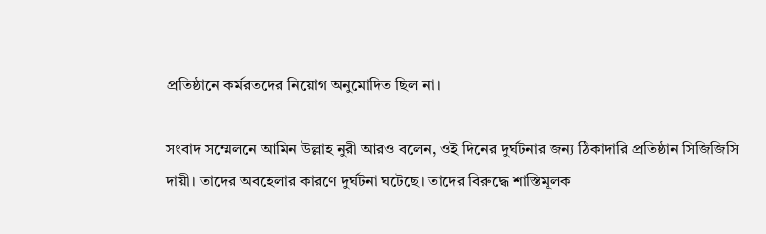প্রতিষ্ঠানে কর্মরতদের নিয়োগ অনুমোদিত ছিল না।

সংবাদ সম্মেলনে আমিন উল্লাহ নুরী আরও বলেন, ওই দিনের দুর্ঘটনার জন্য ঠিকাদারি প্রতিষ্ঠান সিজিজিসি দায়ী। তাদের অবহেলার কারণে দুর্ঘটনা ঘটেছে। তাদের বিরুদ্ধে শাস্তিমূলক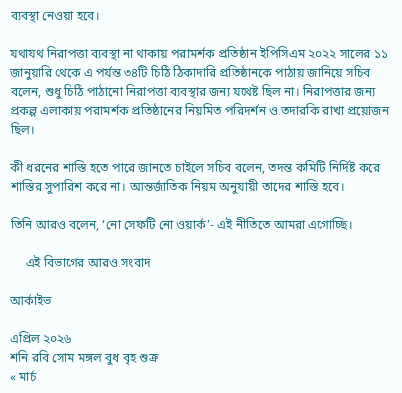ব্যবস্থা নেওয়া হবে।

যথাযথ নিরাপত্তা ব্যবস্থা না থাকায় পরামর্শক প্রতিষ্ঠান ইপিসিএম ২০২২ সালের ১১ জানুয়ারি থেকে এ পর্যন্ত ৩৪টি চিঠি ঠিকাদারি প্রতিষ্ঠানকে পাঠায় জানিয়ে সচিব বলেন, শুধু চিঠি পাঠানো নিরাপত্তা ব্যবস্থার জন্য যথেষ্ট ছিল না। নিরাপত্তার জন্য প্রকল্প এলাকায় পরামর্শক প্রতিষ্ঠানের নিয়মিত পরিদর্শন ও তদারকি রাখা প্রয়োজন ছিল।

কী ধরনের শাস্তি হতে পারে জানতে চাইলে সচিব বলেন, তদন্ত কমিটি নির্দিষ্ট করে শাস্তির সুপারিশ করে না। আন্তর্জাতিক নিয়ম অনুযায়ী তাদের শাস্তি হবে।

তিনি আরও বলেন, ‘নো সেফটি নো ওয়ার্ক’- এই নীতিতে আমরা এগোচ্ছি।

     এই বিভাগের আরও সংবাদ

আর্কাইভ

এপ্রিল ২০২৬
শনি রবি সোম মঙ্গল বুধ বৃহ শুক্র
« মার্চ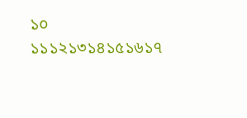১০
১১১২১৩১৪১৫১৬১৭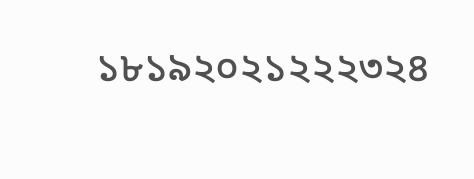১৮১৯২০২১২২২৩২৪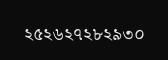২৫২৬২৭২৮২৯৩০